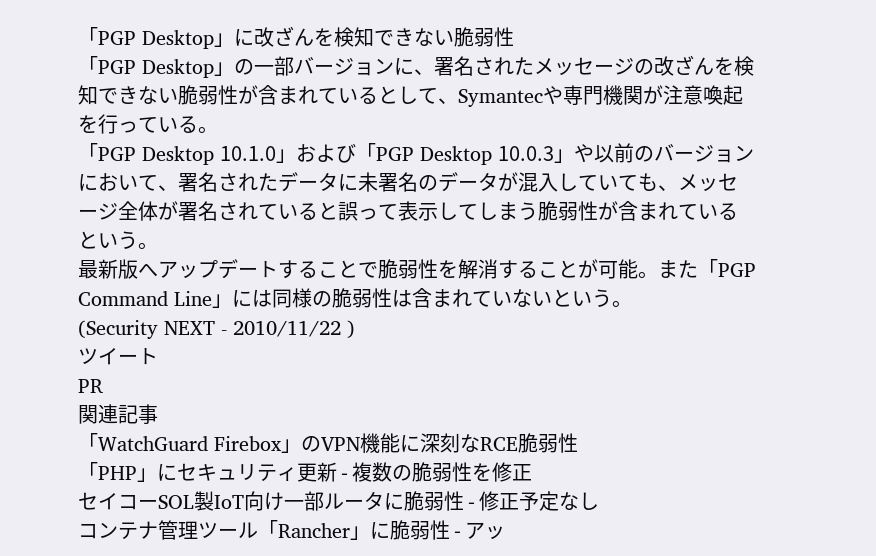「PGP Desktop」に改ざんを検知できない脆弱性
「PGP Desktop」の一部バージョンに、署名されたメッセージの改ざんを検知できない脆弱性が含まれているとして、Symantecや専門機関が注意喚起を行っている。
「PGP Desktop 10.1.0」および「PGP Desktop 10.0.3」や以前のバージョンにおいて、署名されたデータに未署名のデータが混入していても、メッセージ全体が署名されていると誤って表示してしまう脆弱性が含まれているという。
最新版へアップデートすることで脆弱性を解消することが可能。また「PGP Command Line」には同様の脆弱性は含まれていないという。
(Security NEXT - 2010/11/22 )
ツイート
PR
関連記事
「WatchGuard Firebox」のVPN機能に深刻なRCE脆弱性
「PHP」にセキュリティ更新 - 複数の脆弱性を修正
セイコーSOL製IoT向け一部ルータに脆弱性 - 修正予定なし
コンテナ管理ツール「Rancher」に脆弱性 - アッ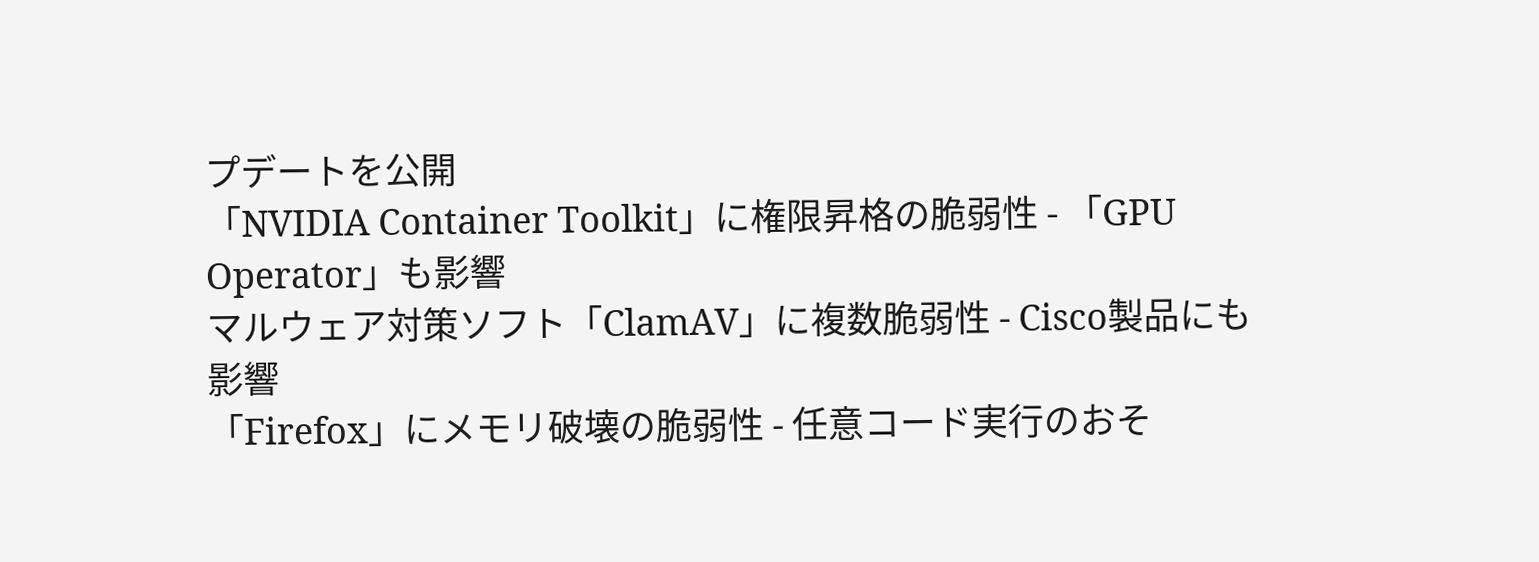プデートを公開
「NVIDIA Container Toolkit」に権限昇格の脆弱性 - 「GPU Operator」も影響
マルウェア対策ソフト「ClamAV」に複数脆弱性 - Cisco製品にも影響
「Firefox」にメモリ破壊の脆弱性 - 任意コード実行のおそ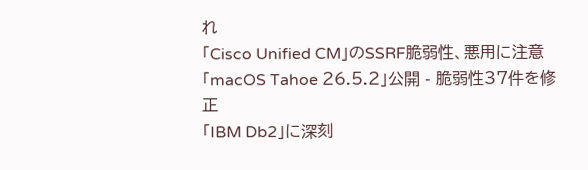れ
「Cisco Unified CM」のSSRF脆弱性、悪用に注意
「macOS Tahoe 26.5.2」公開 - 脆弱性37件を修正
「IBM Db2」に深刻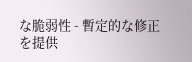な脆弱性 - 暫定的な修正を提供